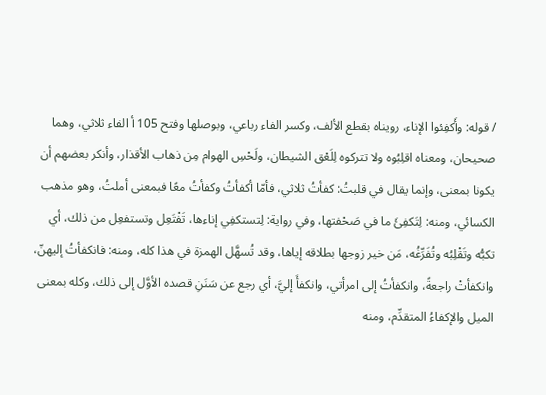/ قوله: وأَكفِئوا الإناء، رويناه بقطع الألف، وكسر الفاء رباعي، وبوصلها وفتح 105 أ الفاء ثلاثي، وهما صحيحان، ومعناه اقلِبُوه ولا تتركوه لِلَعْق الشيطان، ولَحْسِ الهوام مِن ذهاب الأقذار، وأنكر بعضهم أن يكونا بمعنى، وإنما يقال في قلبتُ: كفأتُ ثلاثي، فأمّا أكفأتُ وكفأتُ معًا فبمعنى أملتُ، وهو مذهب الكسائي، ومنه: لِتَكفِئَ ما في صَحْفتها، وفي رواية: لِتستكفِي إناءها، تَفْتَعِل وتستفعِل من ذلك، أي تكبُّه وتَقْلِبُه وتُفَرِّغُه، مَن خير زوجها بطلاقه إياها، وقد تُسهَّل الهمزة في هذا كله، ومنه: فانكفأتُ إليهنّ، وانكفأتْ راجعةً، وانكفأتُ إلى امرأتي، وانكفأَ إليَّ، أي رجع عن سَنَنِ قصده الأوَّل إلى ذلك، وكله بمعنى الميل والإكفاءُ المتقدِّم، ومنه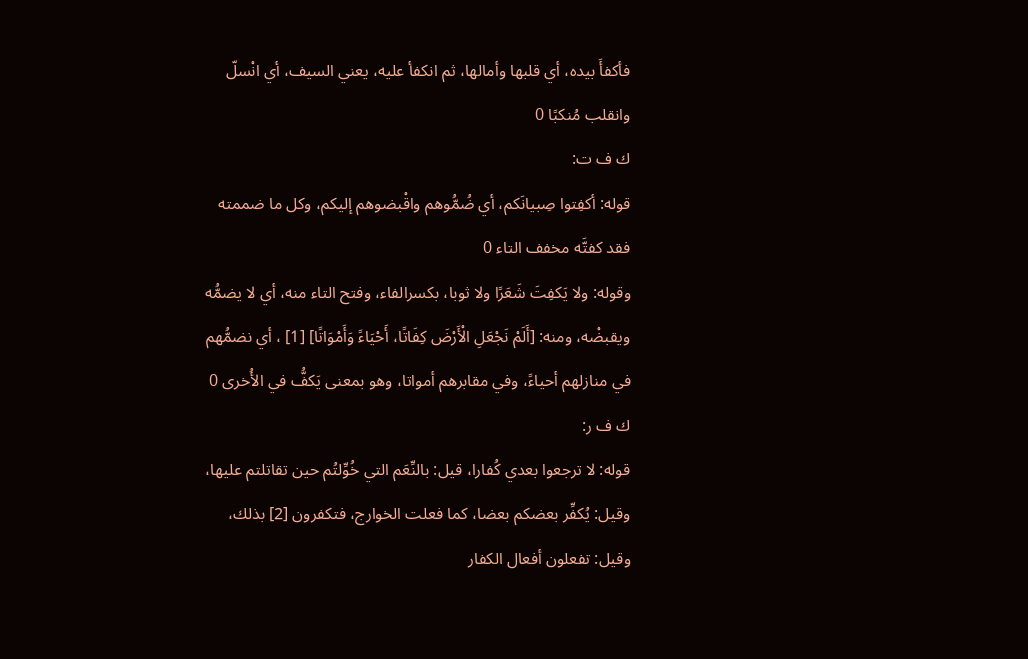فأكفأَ بيده، أي قلبها وأمالها، ثم انكفأ عليه، يعني السيف، أي انْسلّ وانقلب مُنكبًا 0
ك ف ت:
قوله: أكفِتوا صِبيانَكم، أي ضُمُّوهم واقْبضوهم إليكم، وكل ما ضممته فقد كفتَّه مخفف التاء 0
وقوله: ولا يَكفِتَ شَعَرًا ولا ثوبا، بكسرالفاء، وفتح التاء منه، أي لا يضمُّه ويقبضْه، ومنه: [أَلَمْ نَجْعَلِ الْأَرْضَ كِفَاتًا، أَحْيَاءً وَأَمْوَاتًا] [1] ، أي نضمُّهم في منازلهم أحياءً، وفي مقابرهم أمواتا، وهو بمعنى يَكفُّ في الأُخرى 0
ك ف ر:
قوله: لا ترجعوا بعدي كُفارا، قيل: بالنِّعَم التي خُوِّلتُم حين تقاتلتم عليها، وقيل: يُكفِّر بعضكم بعضا، كما فعلت الخوارج، فتكفرون [2] بذلك، وقيل: تفعلون أفعال الكفار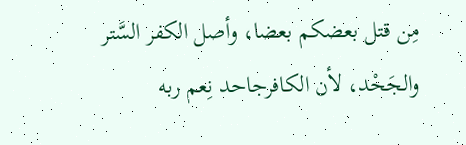مِن قتل بعضكم بعضا، وأصل الكفر السَّتر والجَحْد، لأن الكافرجاحد نِعم ربه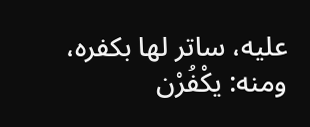عليه، ساتر لها بكفره، ومنه: يكْفُرْن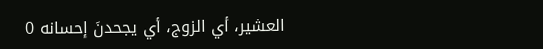العشير، أي الزوج، أي يجحدنَ إحسانه 0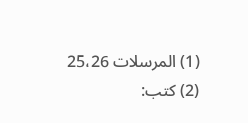(1) المرسلات 25،26
(2) كتب: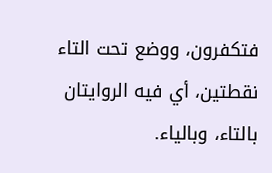فتكفرون، ووضع تحت التاء نقطتين، أي فيه الروايتان بالتاء، وبالياء.